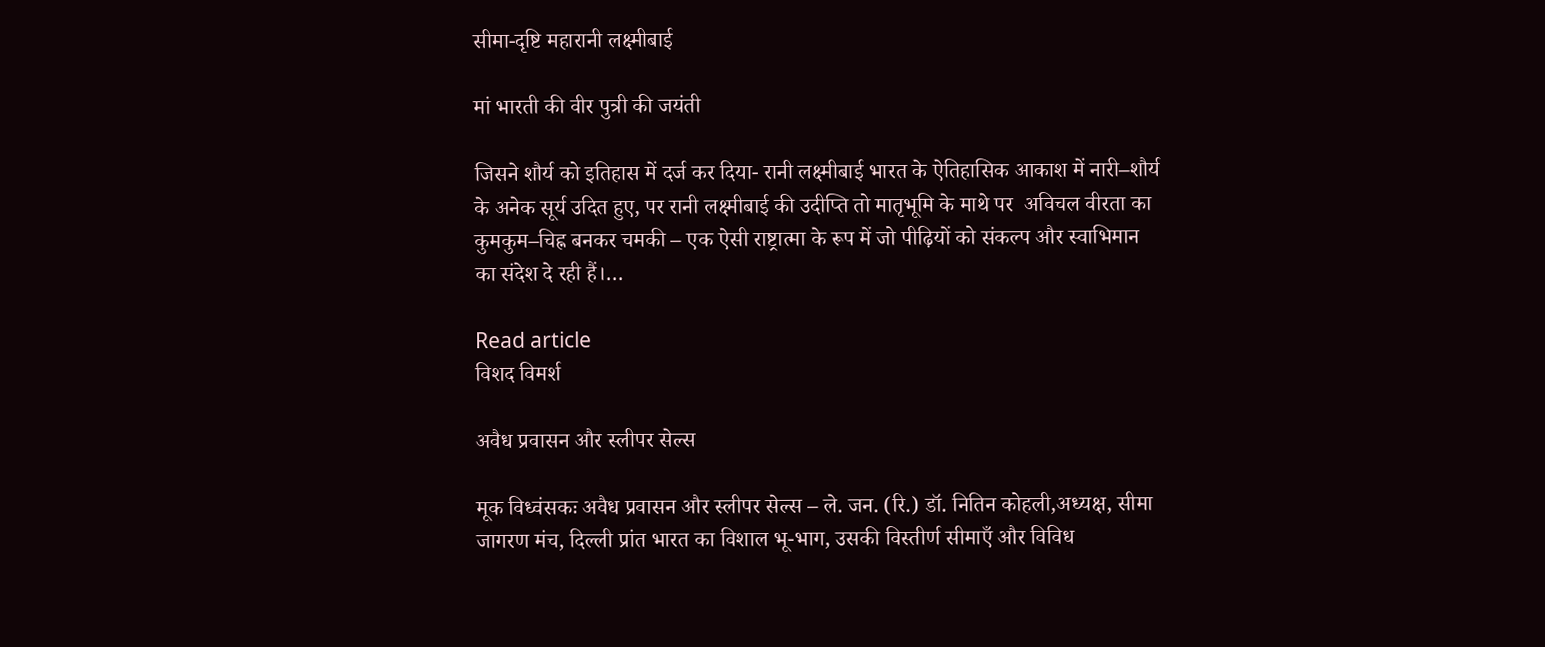सीमा-दृष्टि महारानी लक्ष्मीबाई

मां भारती की वीर पुत्री की जयंती

जिसने शौर्य को इतिहास में दर्ज कर दिया- रानी लक्ष्मीबाई भारत के ऐतिहासिक आकाश में नारी–शौर्य के अनेक सूर्य उदित हुए, पर रानी लक्ष्मीबाई की उदीप्ति तो मातृभूमि के माथे पर  अविचल वीरता का कुमकुम–चिह्न बनकर चमकी – एक ऐसी राष्ट्रात्मा के रूप में जो पीढ़ियों को संकल्प और स्वाभिमान का संदेश दे रही हैं।…

Read article
विशद विमर्श

अवैध प्रवासन और स्लीपर सेल्स

मूक विध्वंसकः अवैध प्रवासन और स्लीपर सेल्स – ले. जन. (रि.) डॉ. नितिन कोहली,अध्यक्ष, सीमा जागरण मंच, दिल्ली प्रांत भारत का विशाल भू-भाग, उसकी विस्तीर्ण सीमाएँ और विविध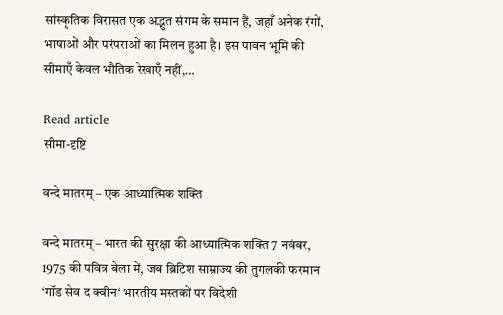सांस्कृतिक विरासत एक अद्भुत संगम के समान हैं, जहाँ अनेक रंगों, भाषाओं और परंपराओं का मिलन हुआ है। इस पावन भूमि की सीमाएँ केवल भौतिक रेखाएँ नहीं,…

Read article
सीमा-दृष्टि

वन्दे मातरम् – एक आध्यात्मिक शक्ति

वन्दे मातरम् – भारत की सुरक्षा की आध्यात्मिक शक्ति 7 नवंबर, 1975 की पवित्र बेला में, जब ब्रिटिश साम्राज्य की तुगलकी फरमान ‘गॉड सेव द क्वीन‘ भारतीय मस्तकों पर विदेशी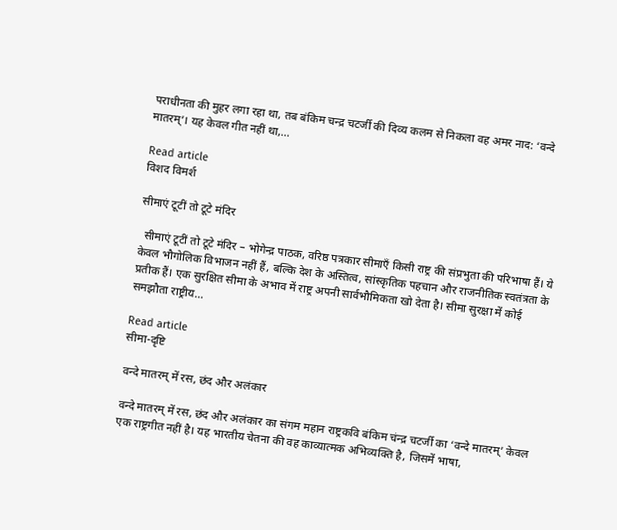पराधीनता की मुहर लगा रहा था, तब बंकिम चन्द्र चटर्जी की दिव्य कलम से निकला वह अमर नाद: ‘वन्दे मातरम्’। यह केवल गीत नहीं था,…

Read article
विशद विमर्श

सीमाएं टूटीं तो टूटे मंदिर

  सीमाएं टूटीं तो टूटे मंदिर – भोगेन्द्र पाठक, वरिष्ठ पत्रकार सीमाएँ किसी राष्ट्र की संप्रभुता की परिभाषा हैं। ये केवल भौगोलिक विभाजन नहीं हैं, बल्कि देश के अस्तित्व, सांस्कृतिक पहचान और राजनीतिक स्वतंत्रता के प्रतीक हैं। एक सुरक्षित सीमा के अभाव में राष्ट्र अपनी सार्वभौमिकता खो देता है। सीमा सुरक्षा में कोई समझौता राष्ट्रीय…

Read article
सीमा-दृष्टि

वन्दे मातरम् में रस, छंद और अलंकार

वन्दे मातरम् में रस, छंद और अलंकार का संगम महान राष्ट्रकवि बंकिम चंन्द्र चटर्जी का ‘वन्दे मातरम्’ केवल एक राष्ट्रगीत नहीं है। यह भारतीय चेतना की वह काव्यात्मक अभिव्यक्ति है, जिसमें भाषा,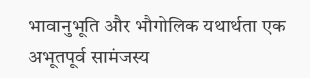भावानुभूति और भौगोलिक यथार्थता एक अभूतपूर्व सामंजस्य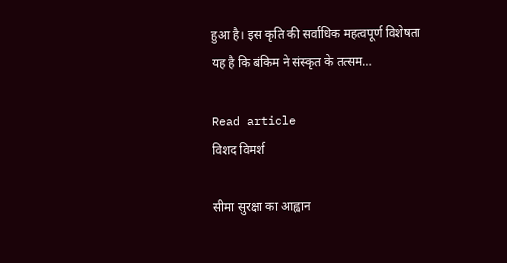हुआ है। इस कृति की सर्वाधिक महत्वपूर्ण विशेषता यह है कि बंकिम ने संस्कृत के तत्सम…

Read article
विशद विमर्श

सीमा सुरक्षा का आह्वान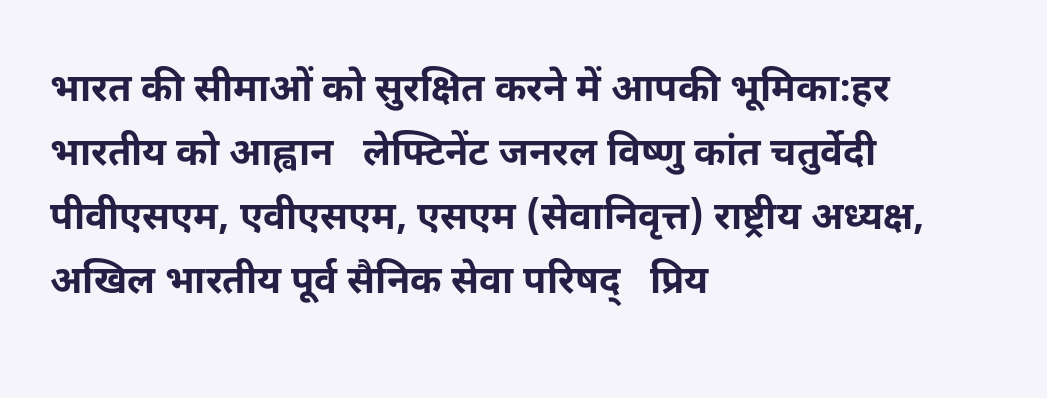भारत की सीमाओं को सुरक्षित करने में आपकी भूमिका:हर भारतीय को आह्वान   लेफ्टिनेंट जनरल विष्णु कांत चतुर्वेदी पीवीएसएम, एवीएसएम, एसएम (सेवानिवृत्त) राष्ट्रीय अध्यक्ष, अखिल भारतीय पूर्व सैनिक सेवा परिषद्   प्रिय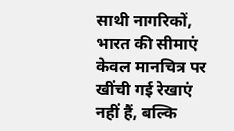साथी नागरिकों, भारत की सीमाएं केवल मानचित्र पर खींची गई रेखाएं नहीं हैं, बल्कि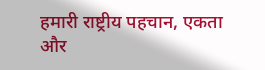हमारी राष्ट्रीय पहचान, एकता और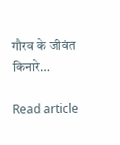गौरव के जीवंत किनारे…

Read article